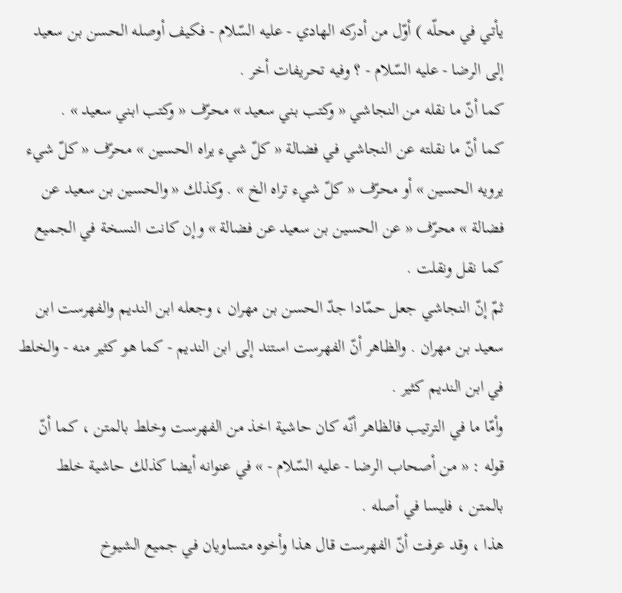يأتي في محلّه ) أوّل من أدركه الهادي - عليه السّلام - فكيف أوصله الحسن بن سعيد إلى الرضا - عليه السّلام - ؟ وفيه تحريفات أخر .
كما أنّ ما نقله من النجاشي « وكتب بني سعيد » محرّف « وكتب ابني سعيد » .
كما أنّ ما نقلته عن النجاشي في فضالة « كلّ شيء يراه الحسين » محرّف « كلّ شيء يرويه الحسين » أو محرّف « كلّ شيء تراه الخ » . وكذلك « والحسين بن سعيد عن فضالة » محرّف « عن الحسين بن سعيد عن فضالة » وإن كانت النسخة في الجميع كما نقل ونقلت .
ثمّ إنّ النجاشي جعل حمّادا جدّ الحسن بن مهران ، وجعله ابن النديم والفهرست ابن سعيد بن مهران . والظاهر أنّ الفهرست استند إلى ابن النديم - كما هو كثير منه - والخلط في ابن النديم كثير .
وأمّا ما في الترتيب فالظاهر أنّه كان حاشية اخذ من الفهرست وخلط بالمتن ، كما أنّ قوله : « من أصحاب الرضا - عليه السّلام - » في عنوانه أيضا كذلك حاشية خلط بالمتن ، فليسا في أصله .
هذا ، وقد عرفت أنّ الفهرست قال هذا وأخوه متساويان في جميع الشيوخ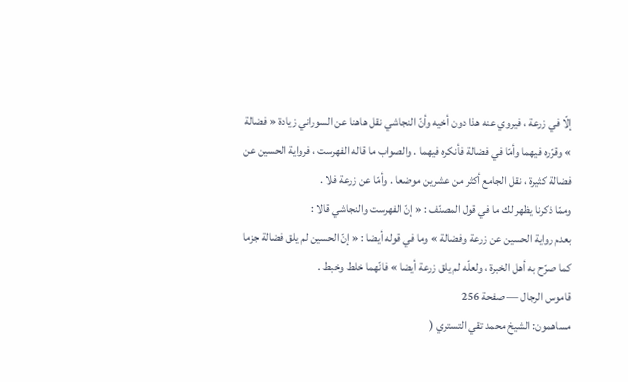إلّا في زرعة ، فيروي عنه هذا دون أخيه وأنّ النجاشي نقل هاهنا عن السوراني زيادة « فضالة » وقرّره فيهما وأمّا في فضالة فأنكره فيهما . والصواب ما قاله الفهرست ، فرواية الحسين عن فضالة كثيرة ، نقل الجامع أكثر من عشرين موضعا . وأمّا عن زرعة فلا .
وممّا ذكرنا يظهر لك ما في قول المصنّف : « إنّ الفهرست والنجاشي قالا :
بعدم رواية الحسين عن زرعة وفضالة » وما في قوله أيضا : « إنّ الحسين لم يلق فضالة جزما كما صرّح به أهل الخبرة ، ولعلّه لم يلق زرعة أيضا » فانّهما خلط وخبط .
قاموس الرجال — صفحة 256
مساهمون: الشيخ محمد تقي التستري (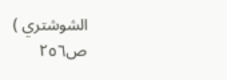الشوشتري )
ص٢٥٦